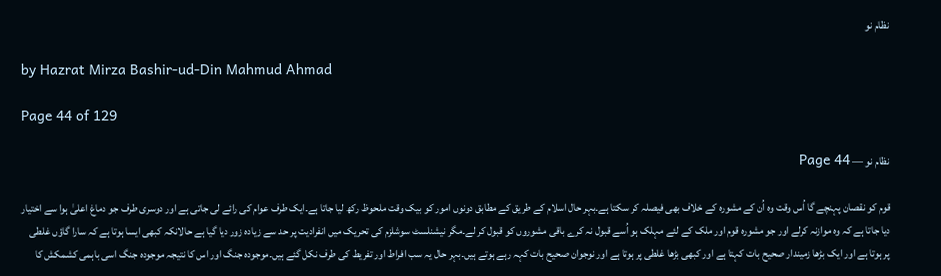نظام نو

by Hazrat Mirza Bashir-ud-Din Mahmud Ahmad

Page 44 of 129

نظام نو — Page 44

قوم کو نقصان پہنچے گا اُس وقت وہ اُن کے مشورہ کے خلاف بھی فیصلہ کر سکتا ہے۔بہر حال اسلام کے طریق کے مطابق دونوں امور کو بیک وقت ملحوظ رکھ لیا جاتا ہے۔ایک طرف عوام کی رائے لی جاتی ہے اور دوسری طرف جو دماغ اعلیٰ ہوا سے اختیار دیا جاتا ہے کہ وہ موازنہ کرلے اور جو مشورہ قوم اور ملک کے لئے مہلک ہو اُسے قبول نہ کرے باقی مشوروں کو قبول کر لے۔مگر نیشنلسٹ سوشلزم کی تحریک میں انفرادیت پر حد سے زیادہ زور دیا گیا ہے حالانکہ کبھی ایسا ہوتا ہے کہ سارا گاؤں غلطی پر ہوتا ہے اور ایک بڑھا زمیندار صحیح بات کہتا ہے اور کبھی بڑھا غلطی پر ہوتا ہے اور نوجوان صحیح بات کہہ رہے ہوتے ہیں۔بہر حال یہ سب افراط اور تفریط کی طرف نکل گئے ہیں۔موجودہ جنگ اور اس کا نتیجہ موجودہ جنگ اسی باہمی کشمکش کا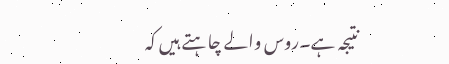نتیجہ ہے۔روس والے چاہتے ہیں کہ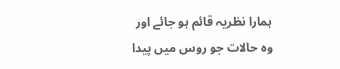ہمارا نظریہ قائم ہو جائے اور وہ حالات جو روس میں پیدا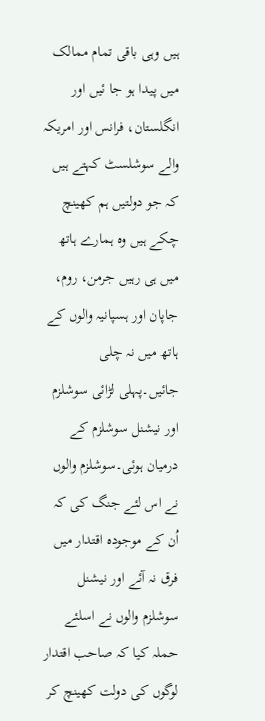ہیں وہی باقی تمام ممالک میں پیدا ہو جا ئیں اور انگلستان، فرانس اور امریکہ والے سوشلسٹ کہتے ہیں کہ جو دولتیں ہم کھینچ چکے ہیں وہ ہمارے ہاتھ میں ہی رہیں جرمن، روم، جاپان اور ہسپانیہ والوں کے ہاتھ میں نہ چلی جائیں۔پہلی لڑائی سوشلزم اور نیشنل سوشلزم کے درمیان ہوئی۔سوشلزم والوں نے اس لئے جنگ کی کہ اُن کے موجودہ اقتدار میں فرق نہ آئے اور نیشنل سوشلزم والوں نے اسلئے حملہ کیا کہ صاحب اقتدار لوگوں کی دولت کھینچ کر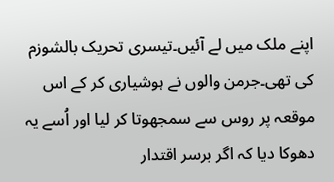اپنے ملک میں لے آئیں۔تیسری تحریک بالشوزم کی تھی۔جرمن والوں نے ہوشیاری کر کے اس موقعہ پر روس سے سمجھوتا کر لیا اور اُسے یہ دھوکا دیا کہ اگر برسر اقتدار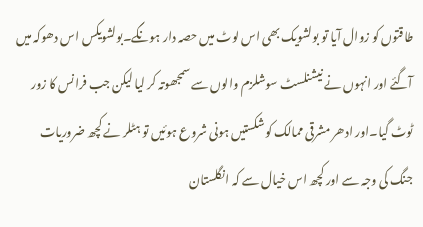طاقتوں کو زوال آیا تو بولشویک بھی اس لوٹ میں حصہ دار ہونگے۔بولشویکس اس دھوکہ میں آگئے اور انہوں نے نیشنلسٹ سوشلزم والوں سے سمجھوتہ کر لیا لیکن جب فرانس کا زور ٹوٹ گیا۔اور ادھر مشرقی ممالک کوشکستیں ہونی شروع ہوئیں تو ہٹلر نے کچھ ضروریات جنگ کی وجہ سے اور کچھ اس خیال سے کہ انگلستان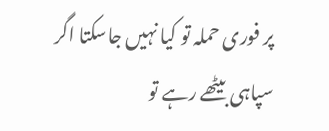پر فوری حملہ تو کیا نہیں جاسکتا اگر سپاہی بیٹھے رہے تو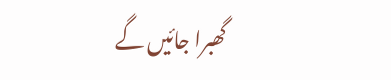گھبرا جائیں گے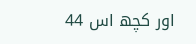اور کچھ اس 44